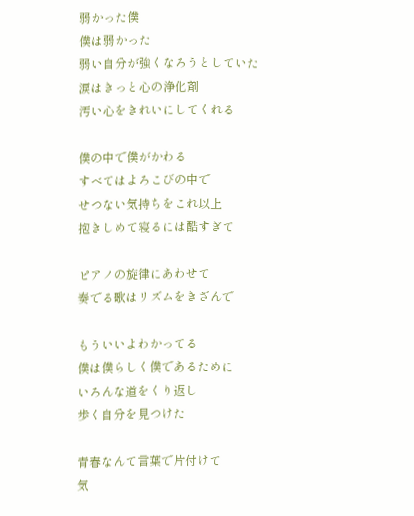弱かった僕
僕は弱かった
弱い自分が強くなろうとしていた
涙はきっと心の浄化剤
汚い心をきれいにしてくれる

僕の中で僕がかわる
すべてはよろこびの中で
せつない気持ちをこれ以上
抱きしめて寝るには酷すぎて

ピアノの旋律にあわせて
奏でる歌はリズムをきざんで

もういいよわかってる
僕は僕らしく僕であるために
いろんな道をくり返し
歩く自分を見つけた

青春なんて言葉で片付けて
気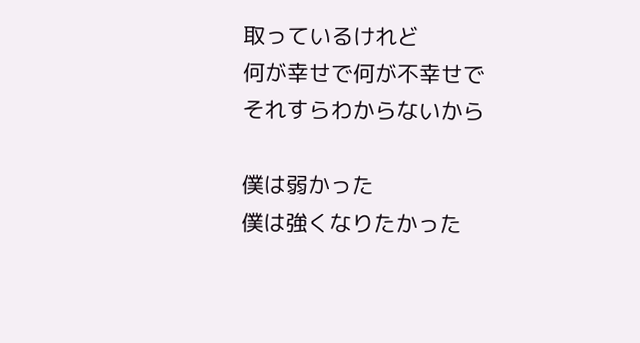取っているけれど
何が幸せで何が不幸せで
それすらわからないから

僕は弱かった
僕は強くなりたかった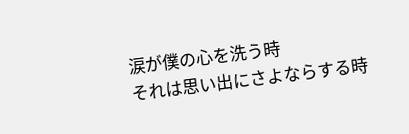涙が僕の心を洗う時
それは思い出にさよならする時